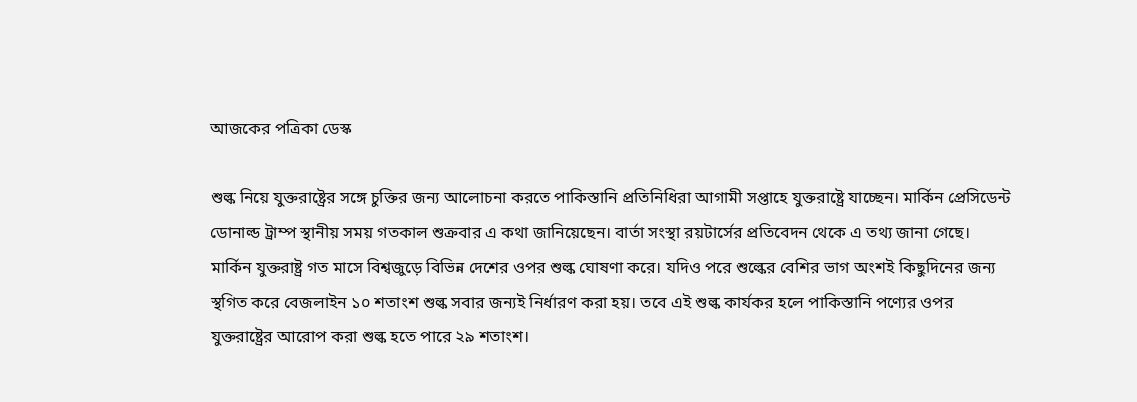আজকের পত্রিকা ডেস্ক

শুল্ক নিয়ে যুক্তরাষ্ট্রের সঙ্গে চুক্তির জন্য আলোচনা করতে পাকিস্তানি প্রতিনিধিরা আগামী সপ্তাহে যুক্তরাষ্ট্রে যাচ্ছেন। মার্কিন প্রেসিডেন্ট ডোনাল্ড ট্রাম্প স্থানীয় সময় গতকাল শুক্রবার এ কথা জানিয়েছেন। বার্তা সংস্থা রয়টার্সের প্রতিবেদন থেকে এ তথ্য জানা গেছে।
মার্কিন যুক্তরাষ্ট্র গত মাসে বিশ্বজুড়ে বিভিন্ন দেশের ওপর শুল্ক ঘোষণা করে। যদিও পরে শুল্কের বেশির ভাগ অংশই কিছুদিনের জন্য স্থগিত করে বেজলাইন ১০ শতাংশ শুল্ক সবার জন্যই নির্ধারণ করা হয়। তবে এই শুল্ক কার্যকর হলে পাকিস্তানি পণ্যের ওপর যুক্তরাষ্ট্রের আরোপ করা শুল্ক হতে পারে ২৯ শতাংশ।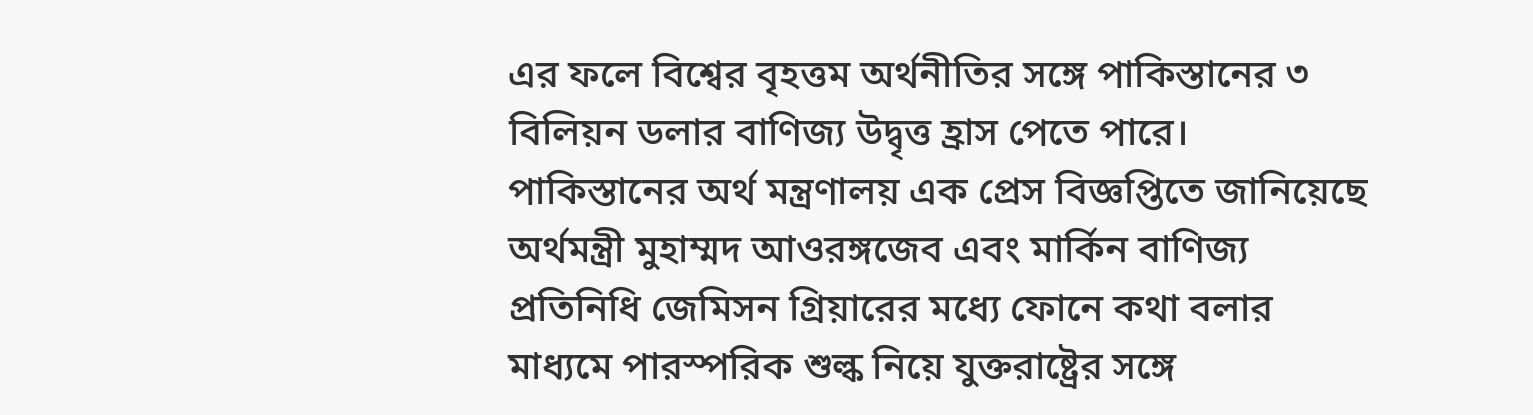এর ফলে বিশ্বের বৃহত্তম অর্থনীতির সঙ্গে পাকিস্তানের ৩ বিলিয়ন ডলার বাণিজ্য উদ্বৃত্ত হ্রাস পেতে পারে।
পাকিস্তানের অর্থ মন্ত্রণালয় এক প্রেস বিজ্ঞপ্তিতে জানিয়েছে অর্থমন্ত্রী মুহাম্মদ আওরঙ্গজেব এবং মার্কিন বাণিজ্য প্রতিনিধি জেমিসন গ্রিয়ারের মধ্যে ফোনে কথা বলার মাধ্যমে পারস্পরিক শুল্ক নিয়ে যুক্তরাষ্ট্রের সঙ্গে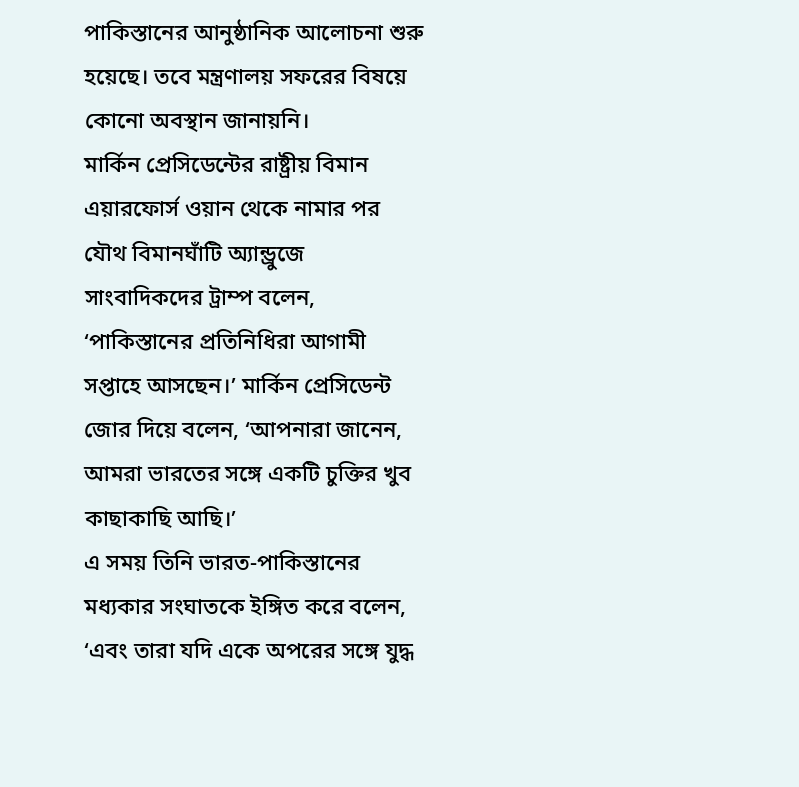পাকিস্তানের আনুষ্ঠানিক আলোচনা শুরু হয়েছে। তবে মন্ত্রণালয় সফরের বিষয়ে কোনো অবস্থান জানায়নি।
মার্কিন প্রেসিডেন্টের রাষ্ট্রীয় বিমান এয়ারফোর্স ওয়ান থেকে নামার পর যৌথ বিমানঘাঁটি অ্যান্ড্রুজে সাংবাদিকদের ট্রাম্প বলেন, ‘পাকিস্তানের প্রতিনিধিরা আগামী সপ্তাহে আসছেন।’ মার্কিন প্রেসিডেন্ট জোর দিয়ে বলেন, ‘আপনারা জানেন, আমরা ভারতের সঙ্গে একটি চুক্তির খুব কাছাকাছি আছি।’
এ সময় তিনি ভারত-পাকিস্তানের মধ্যকার সংঘাতকে ইঙ্গিত করে বলেন, ‘এবং তারা যদি একে অপরের সঙ্গে যুদ্ধ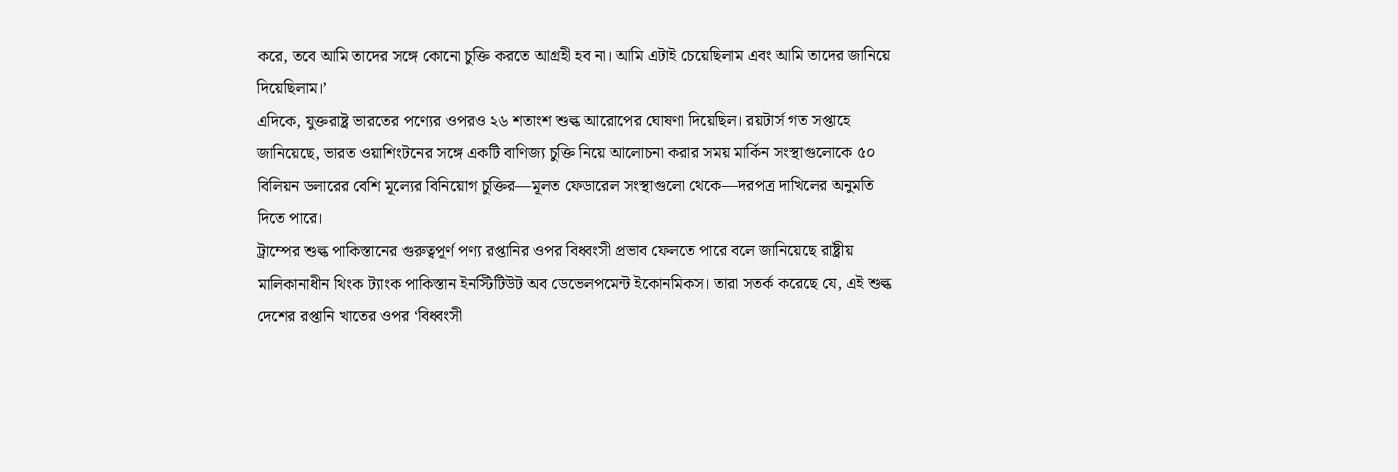করে, তবে আমি তাদের সঙ্গে কোনো চুক্তি করতে আগ্রহী হব না। আমি এটাই চেয়েছিলাম এবং আমি তাদের জানিয়ে দিয়েছিলাম।’
এদিকে, যুক্তরাষ্ট্র ভারতের পণ্যের ওপরও ২৬ শতাংশ শুল্ক আরোপের ঘোষণা দিয়েছিল। রয়টার্স গত সপ্তাহে জানিয়েছে, ভারত ওয়াশিংটনের সঙ্গে একটি বাণিজ্য চুক্তি নিয়ে আলোচনা করার সময় মার্কিন সংস্থাগুলোকে ৫০ বিলিয়ন ডলারের বেশি মূল্যের বিনিয়োগ চুক্তির—মূলত ফেডারেল সংস্থাগুলো থেকে—দরপত্র দাখিলের অনুমতি দিতে পারে।
ট্রাম্পের শুল্ক পাকিস্তানের গুরুত্বপূর্ণ পণ্য রপ্তানির ওপর বিধ্বংসী প্রভাব ফেলতে পারে বলে জানিয়েছে রাষ্ট্রীয় মালিকানাধীন থিংক ট্যাংক পাকিস্তান ইনস্টিটিউট অব ডেভেলপমেন্ট ইকোনমিকস। তারা সতর্ক করেছে যে, এই শুল্ক দেশের রপ্তানি খাতের ওপর ‘বিধ্বংসী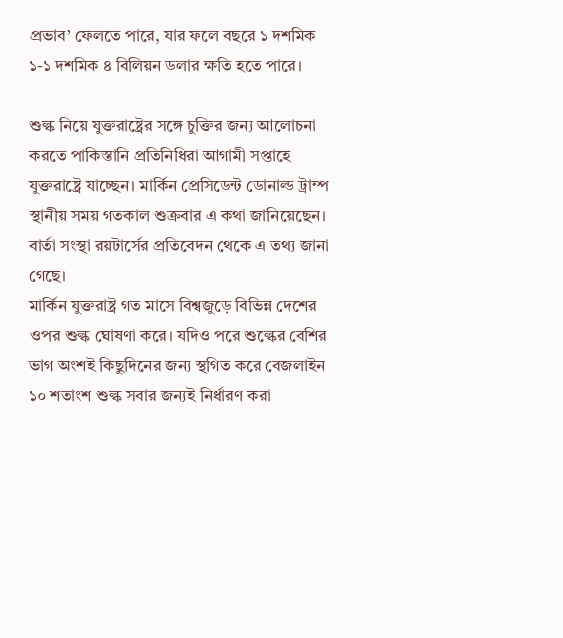প্রভাব’ ফেলতে পারে, যার ফলে বছরে ১ দশমিক ১-১ দশমিক ৪ বিলিয়ন ডলার ক্ষতি হতে পারে।

শুল্ক নিয়ে যুক্তরাষ্ট্রের সঙ্গে চুক্তির জন্য আলোচনা করতে পাকিস্তানি প্রতিনিধিরা আগামী সপ্তাহে যুক্তরাষ্ট্রে যাচ্ছেন। মার্কিন প্রেসিডেন্ট ডোনাল্ড ট্রাম্প স্থানীয় সময় গতকাল শুক্রবার এ কথা জানিয়েছেন। বার্তা সংস্থা রয়টার্সের প্রতিবেদন থেকে এ তথ্য জানা গেছে।
মার্কিন যুক্তরাষ্ট্র গত মাসে বিশ্বজুড়ে বিভিন্ন দেশের ওপর শুল্ক ঘোষণা করে। যদিও পরে শুল্কের বেশির ভাগ অংশই কিছুদিনের জন্য স্থগিত করে বেজলাইন ১০ শতাংশ শুল্ক সবার জন্যই নির্ধারণ করা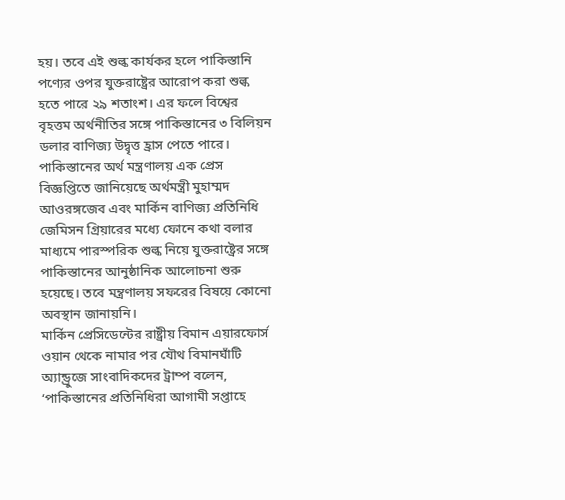হয়। তবে এই শুল্ক কার্যকর হলে পাকিস্তানি পণ্যের ওপর যুক্তরাষ্ট্রের আরোপ করা শুল্ক হতে পারে ২৯ শতাংশ। এর ফলে বিশ্বের বৃহত্তম অর্থনীতির সঙ্গে পাকিস্তানের ৩ বিলিয়ন ডলার বাণিজ্য উদ্বৃত্ত হ্রাস পেতে পারে।
পাকিস্তানের অর্থ মন্ত্রণালয় এক প্রেস বিজ্ঞপ্তিতে জানিয়েছে অর্থমন্ত্রী মুহাম্মদ আওরঙ্গজেব এবং মার্কিন বাণিজ্য প্রতিনিধি জেমিসন গ্রিয়ারের মধ্যে ফোনে কথা বলার মাধ্যমে পারস্পরিক শুল্ক নিয়ে যুক্তরাষ্ট্রের সঙ্গে পাকিস্তানের আনুষ্ঠানিক আলোচনা শুরু হয়েছে। তবে মন্ত্রণালয় সফরের বিষয়ে কোনো অবস্থান জানায়নি।
মার্কিন প্রেসিডেন্টের রাষ্ট্রীয় বিমান এয়ারফোর্স ওয়ান থেকে নামার পর যৌথ বিমানঘাঁটি অ্যান্ড্রুজে সাংবাদিকদের ট্রাম্প বলেন, ‘পাকিস্তানের প্রতিনিধিরা আগামী সপ্তাহে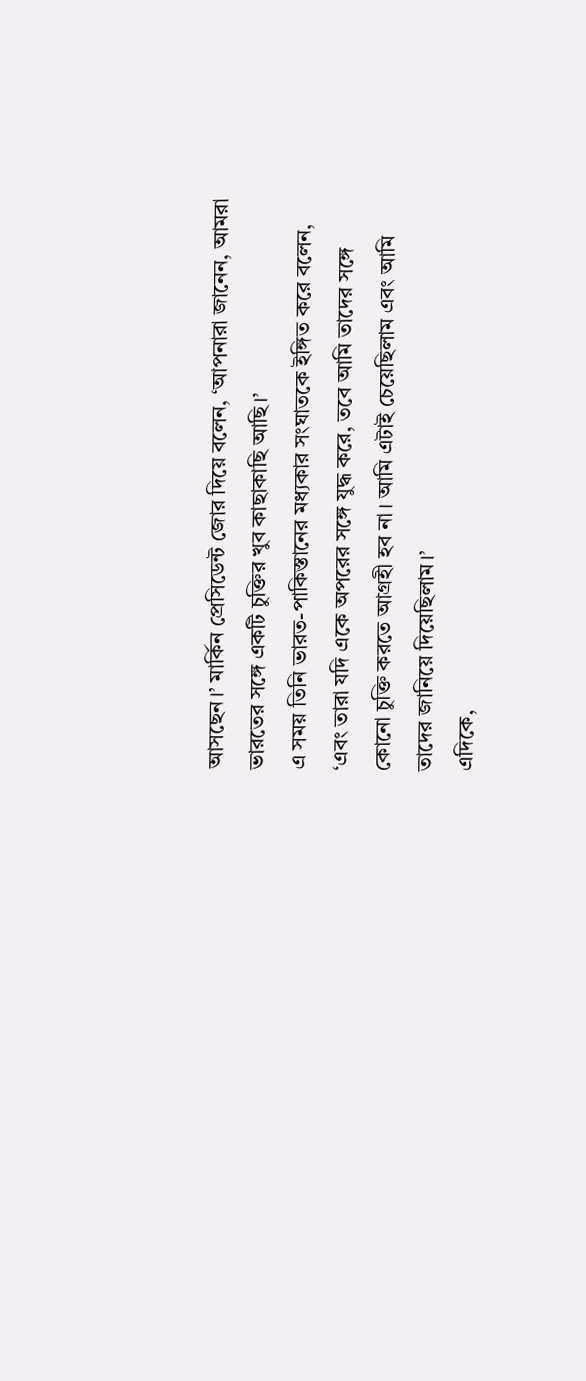আসছেন।’ মার্কিন প্রেসিডেন্ট জোর দিয়ে বলেন, ‘আপনারা জানেন, আমরা ভারতের সঙ্গে একটি চুক্তির খুব কাছাকাছি আছি।’
এ সময় তিনি ভারত-পাকিস্তানের মধ্যকার সংঘাতকে ইঙ্গিত করে বলেন, ‘এবং তারা যদি একে অপরের সঙ্গে যুদ্ধ করে, তবে আমি তাদের সঙ্গে কোনো চুক্তি করতে আগ্রহী হব না। আমি এটাই চেয়েছিলাম এবং আমি তাদের জানিয়ে দিয়েছিলাম।’
এদিকে,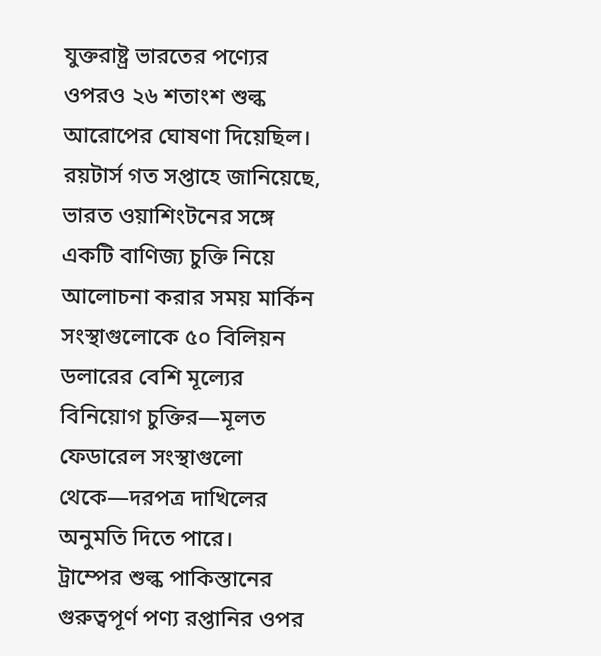যুক্তরাষ্ট্র ভারতের পণ্যের ওপরও ২৬ শতাংশ শুল্ক আরোপের ঘোষণা দিয়েছিল। রয়টার্স গত সপ্তাহে জানিয়েছে, ভারত ওয়াশিংটনের সঙ্গে একটি বাণিজ্য চুক্তি নিয়ে আলোচনা করার সময় মার্কিন সংস্থাগুলোকে ৫০ বিলিয়ন ডলারের বেশি মূল্যের বিনিয়োগ চুক্তির—মূলত ফেডারেল সংস্থাগুলো থেকে—দরপত্র দাখিলের অনুমতি দিতে পারে।
ট্রাম্পের শুল্ক পাকিস্তানের গুরুত্বপূর্ণ পণ্য রপ্তানির ওপর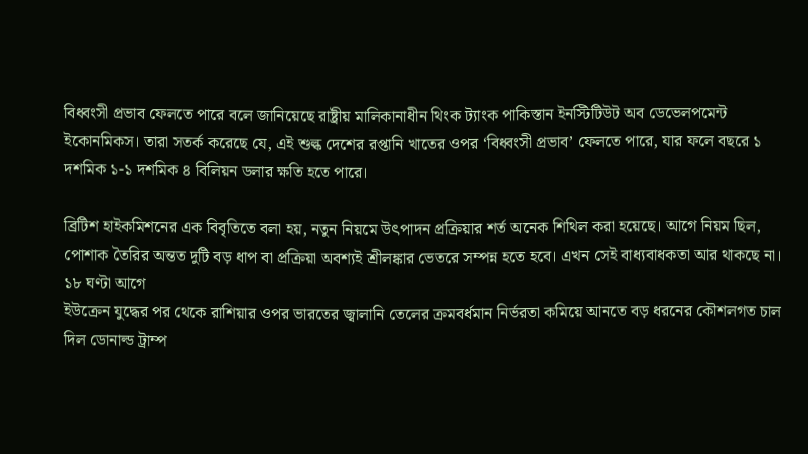বিধ্বংসী প্রভাব ফেলতে পারে বলে জানিয়েছে রাষ্ট্রীয় মালিকানাধীন থিংক ট্যাংক পাকিস্তান ইনস্টিটিউট অব ডেভেলপমেন্ট ইকোনমিকস। তারা সতর্ক করেছে যে, এই শুল্ক দেশের রপ্তানি খাতের ওপর ‘বিধ্বংসী প্রভাব’ ফেলতে পারে, যার ফলে বছরে ১ দশমিক ১-১ দশমিক ৪ বিলিয়ন ডলার ক্ষতি হতে পারে।

ব্রিটিশ হাইকমিশনের এক বিবৃতিতে বলা হয়, নতুন নিয়মে উৎপাদন প্রক্রিয়ার শর্ত অনেক শিথিল করা হয়েছে। আগে নিয়ম ছিল, পোশাক তৈরির অন্তত দুটি বড় ধাপ বা প্রক্রিয়া অবশ্যই শ্রীলঙ্কার ভেতরে সম্পন্ন হতে হবে। এখন সেই বাধ্যবাধকতা আর থাকছে না।
১৮ ঘণ্টা আগে
ইউক্রেন যুদ্ধের পর থেকে রাশিয়ার ওপর ভারতের জ্বালানি তেলের ক্রমবর্ধমান নির্ভরতা কমিয়ে আনতে বড় ধরনের কৌশলগত চাল দিল ডোনাল্ড ট্রাম্প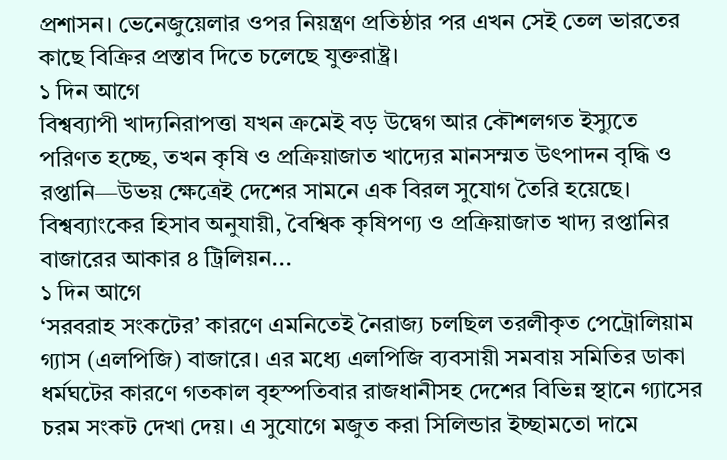প্রশাসন। ভেনেজুয়েলার ওপর নিয়ন্ত্রণ প্রতিষ্ঠার পর এখন সেই তেল ভারতের কাছে বিক্রির প্রস্তাব দিতে চলেছে যুক্তরাষ্ট্র।
১ দিন আগে
বিশ্বব্যাপী খাদ্যনিরাপত্তা যখন ক্রমেই বড় উদ্বেগ আর কৌশলগত ইস্যুতে পরিণত হচ্ছে, তখন কৃষি ও প্রক্রিয়াজাত খাদ্যের মানসম্মত উৎপাদন বৃদ্ধি ও রপ্তানি—উভয় ক্ষেত্রেই দেশের সামনে এক বিরল সুযোগ তৈরি হয়েছে। বিশ্বব্যাংকের হিসাব অনুযায়ী, বৈশ্বিক কৃষিপণ্য ও প্রক্রিয়াজাত খাদ্য রপ্তানির বাজারের আকার ৪ ট্রিলিয়ন...
১ দিন আগে
‘সরবরাহ সংকটের’ কারণে এমনিতেই নৈরাজ্য চলছিল তরলীকৃত পেট্রোলিয়াম গ্যাস (এলপিজি) বাজারে। এর মধ্যে এলপিজি ব্যবসায়ী সমবায় সমিতির ডাকা ধর্মঘটের কারণে গতকাল বৃহস্পতিবার রাজধানীসহ দেশের বিভিন্ন স্থানে গ্যাসের চরম সংকট দেখা দেয়। এ সুযোগে মজুত করা সিলিন্ডার ইচ্ছামতো দামে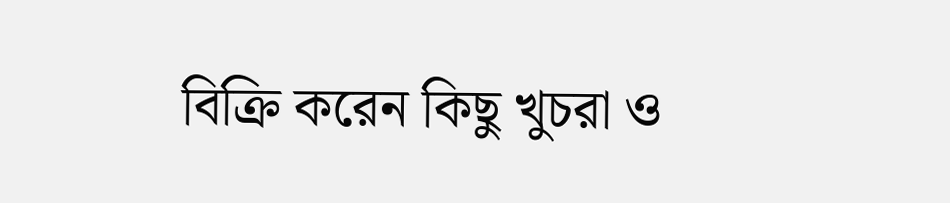বিক্রি করেন কিছু খুচরা ও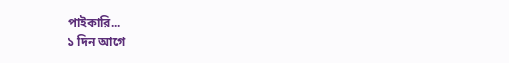পাইকারি...
১ দিন আগে